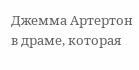Джемма Артертон в драме, которая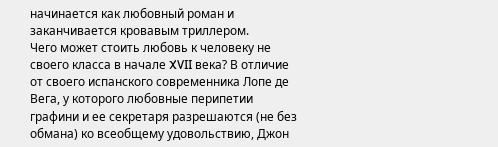начинается как любовный роман и заканчивается кровавым триллером.
Чего может стоить любовь к человеку не своего класса в начале XVII века? В отличие от своего испанского современника Лопе де Вега, у которого любовные перипетии графини и ее секретаря разрешаются (не без обмана) ко всеобщему удовольствию, Джон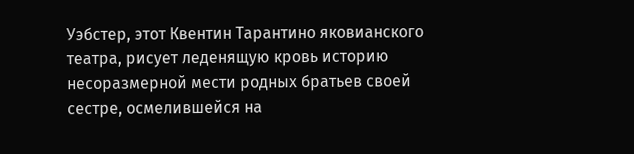Уэбстер, этот Квентин Тарантино яковианского театра, рисует леденящую кровь историю несоразмерной мести родных братьев своей сестре, осмелившейся на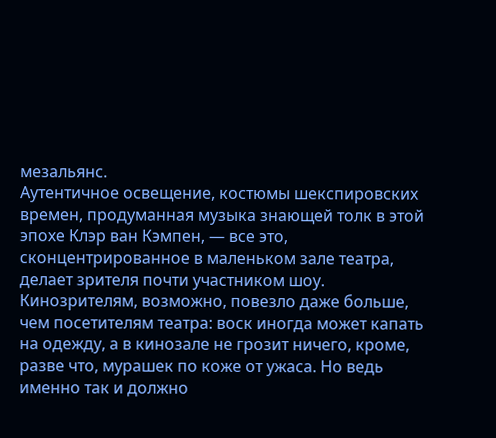мезальянс.
Аутентичное освещение, костюмы шекспировских времен, продуманная музыка знающей толк в этой эпохе Клэр ван Кэмпен, — все это, сконцентрированное в маленьком зале театра, делает зрителя почти участником шоу. Кинозрителям, возможно, повезло даже больше, чем посетителям театра: воск иногда может капать на одежду, а в кинозале не грозит ничего, кроме, разве что, мурашек по коже от ужаса. Но ведь именно так и должно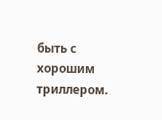быть с хорошим триллером.